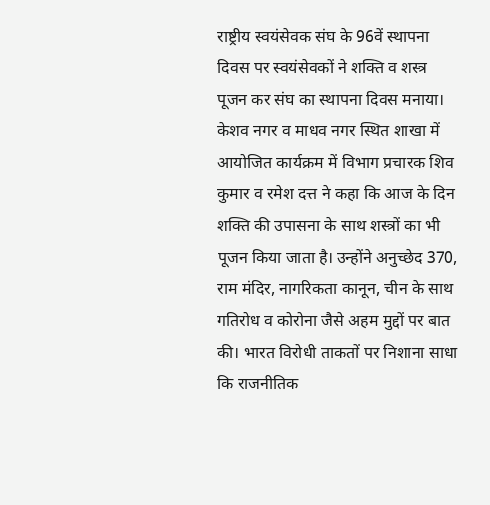राष्ट्रीय स्वयंसेवक संघ के 96वें स्थापना दिवस पर स्वयंसेवकों ने शक्ति व शस्त्र पूजन कर संघ का स्थापना दिवस मनाया। केशव नगर व माधव नगर स्थित शाखा में आयोजित कार्यक्रम में विभाग प्रचारक शिव कुमार व रमेश दत्त ने कहा कि आज के दिन शक्ति की उपासना के साथ शस्त्रों का भी पूजन किया जाता है। उन्होंने अनुच्छेद 370, राम मंदिर, नागरिकता कानून, चीन के साथ गतिरोध व कोरोना जैसे अहम मुद्दों पर बात की। भारत विरोधी ताकतों पर निशाना साधा कि राजनीतिक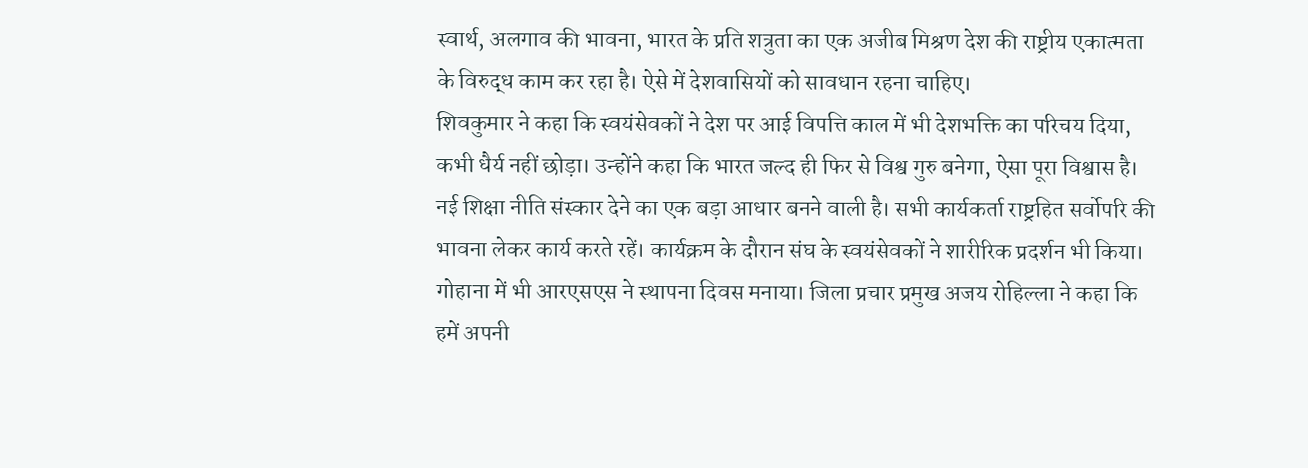स्वार्थ, अलगाव की भावना, भारत के प्रति शत्रुता का एक अजीब मिश्रण देश की राष्ट्रीय एकात्मता के विरुद्ध काम कर रहा है। ऐसे में देशवासियों को सावधान रहना चाहिए।
शिवकुमार ने कहा कि स्वयंसेवकों ने देश पर आई विपत्ति काल में भी देशभक्ति का परिचय दिया, कभी धैर्य नहीं छोड़ा। उन्होंने कहा कि भारत जल्द ही फिर से विश्व गुरु बनेगा, ऐसा पूरा विश्वास है। नई शिक्षा नीति संस्कार देने का एक बड़ा आधार बनने वाली है। सभी कार्यकर्ता राष्ट्रहित सर्वोपरि की भावना लेकर कार्य करते रहें। कार्यक्रम के दौरान संघ के स्वयंसेवकों ने शारीरिक प्रदर्शन भी किया। गोहाना में भी आरएसएस ने स्थापना दिवस मनाया। जिला प्रचार प्रमुख अजय रोहिल्ला ने कहा कि हमें अपनी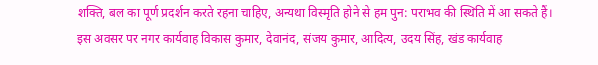शक्ति, बल का पूर्ण प्रदर्शन करते रहना चाहिए, अन्यथा विस्मृति होने से हम पुन: पराभव की स्थिति में आ सकते हैं। इस अवसर पर नगर कार्यवाह विकास कुमार, देवानंद, संजय कुमार, आदित्य, उदय सिंह, खंड कार्यवाह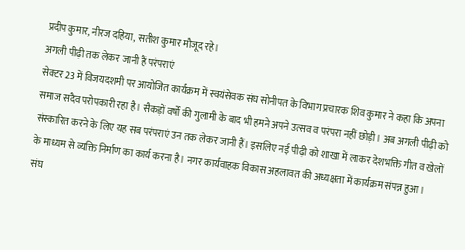प्रदीप कुमार, नीरज दहिया, सतीश कुमार मौजूद रहे।
अगली पीढ़ी तक लेकर जानी हैं परंपराएं
सेक्टर 23 में विजयदशमी पर आयोजित कार्यक्रम में स्वयंसेवक संघ सोनीपत के विभाग प्रचारक शिव कुमार ने कहा कि अपना समाज सदैव परोपकारी रहा है। सैकड़ों वर्षों की गुलामी के बाद भी हमने अपने उत्सव व परंपरा नहीं छोड़ी। अब अगली पीढ़ी को संस्कारित करने के लिए यह सब परंपराएं उन तक लेकर जानी हैं। इसलिए नई पीढ़ी को शाखा में लाकर देशभक्ति गीत व खेलों के माध्यम से व्यक्ति निर्माण का कार्य करना है। नगर कार्यवाहक विकास अहलावत की अध्यक्षता में कार्यक्रम संपन्न हुआ।
संघ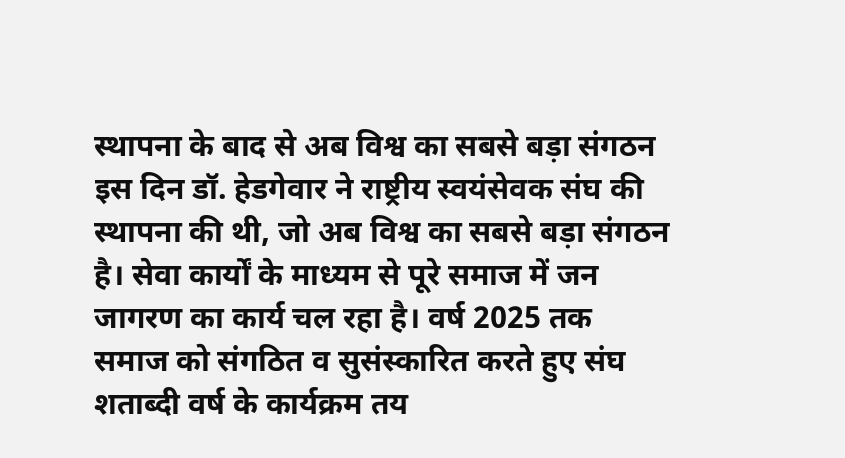स्थापना के बाद से अब विश्व का सबसे बड़ा संगठन
इस दिन डॉ. हेडगेवार ने राष्ट्रीय स्वयंसेवक संघ की स्थापना की थी, जो अब विश्व का सबसे बड़ा संगठन है। सेवा कार्यों के माध्यम से पूरे समाज में जन जागरण का कार्य चल रहा है। वर्ष 2025 तक समाज को संगठित व सुसंस्कारित करते हुए संघ शताब्दी वर्ष के कार्यक्रम तय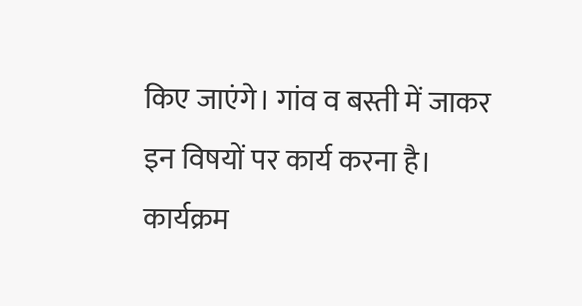किए जाएंगे। गांव व बस्ती में जाकर इन विषयों पर कार्य करना है। कार्यक्रम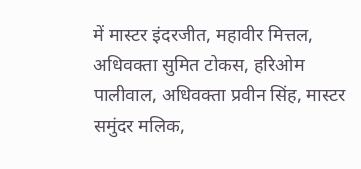में मास्टर इंदरजीत, महावीर मित्तल, अधिवक्ता सुमित टोकस, हरिओम पालीवाल, अधिवक्ता प्रवीन सिंह, मास्टर समुंदर मलिक,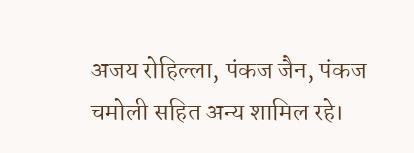अजय रोहिल्ला, पंकज जैन, पंकज चमोली सहित अन्य शामिल रहे।